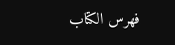فهرس الكتاب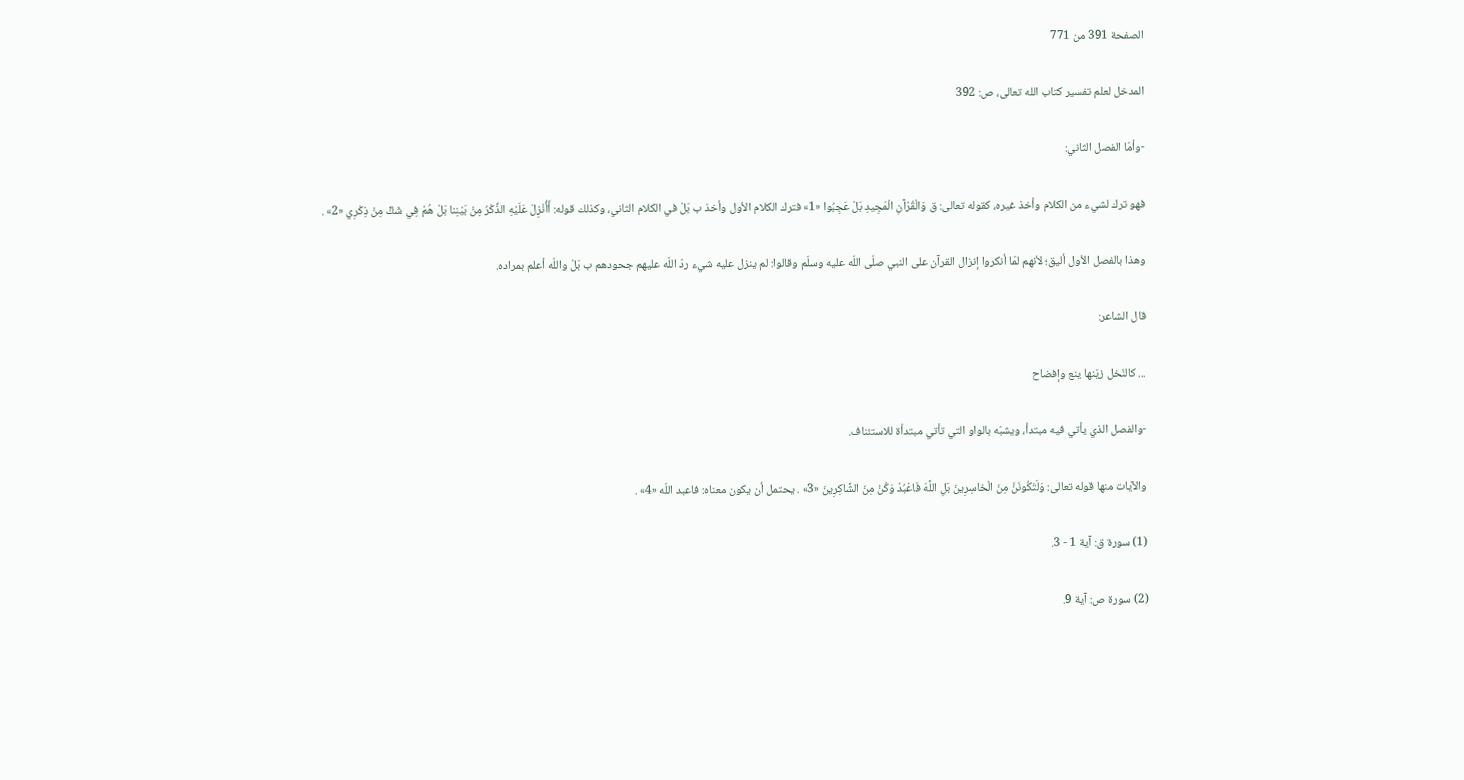الصفحة 391 من 771

المدخل لعلم تفسير كتاب الله تعالى، ص: 392

-وأمّا الفصل الثاني:

فهو ترك لشيء من الكلام وأخذ غيره، كقوله تعالى: ق وَالْقُرْآنِ الْمَجِيدِ بَلْ عَجِبُوا «1» فترك الكلام الأول وأخذ ب بَلْ في الكلام الثاني، وكذلك قوله: أَأُنْزِلَ عَلَيْهِ الذِّكْرُ مِنْ بَيْنِنا بَلْ هُمْ فِي شَكٍّ مِنْ ذِكْرِي «2» .

وهذا بالفصل الأول أليق؛ لأنهم لمّا أنكروا إنزال القرآن على النبي صلّى اللّه عليه وسلّم وقالوا: لم ينزل عليه شيء ردّ اللّه عليهم جحودهم ب بَلْ واللّه أعلم بمراده.

قال الشاعر:

... كالنّخل زيّنها ينع وإفضاح

-والفصل الذي يأتي فيه مبتدأ، ويشبّه بالواو التي تأتي مبتدأة للاستئناف.

والآيات منها قوله تعالى: وَلَتَكُونَنَّ مِنَ الْخاسِرِينَ بَلِ اللَّهَ فَاعْبُدْ وَكُنْ مِنَ الشَّاكِرِينَ «3» . يحتمل أن يكون معناه: فاعبد اللّه «4» .

(1) سورة ق: آية 1 - 3.

(2) سورة ص: آية 9.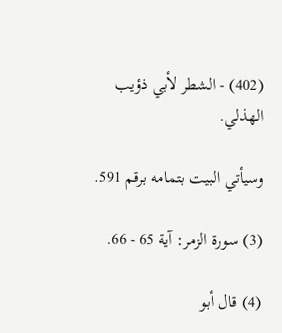(402) - الشطر لأبي ذؤيب الهذلي.

وسيأتي البيت بتمامه برقم 591.

(3) سورة الزمر: آية 65 - 66.

(4) قال أبو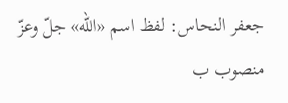جعفر النحاس: لفظ اسم «اللّه» جلّ وعزّ منصوب ب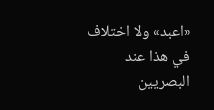«اعبد» ولا اختلاف في هذا عند البصريين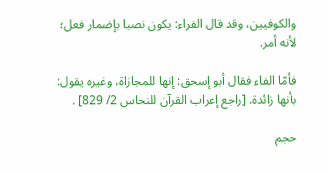والكوفيين، وقد قال الفراء: يكون نصبا بإضمار فعل؛ لأنه أمر.

فأمّا الفاء فقال أبو إسحق: إنها للمجازاة، وغيره يقول: بأنها زائدة. [راجع إعراب القرآن للنحاس 2/ 829] .

حجم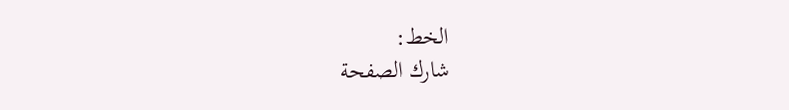الخط:
شارك الصفحة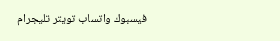فيسبوك واتساب تويتر تليجرام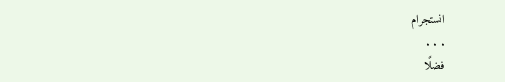انستجرام
. . .
فضلًا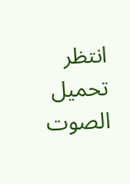انتظر تحميل الصوت